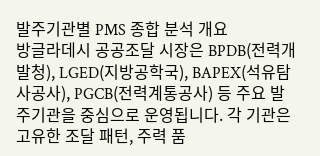발주기관별 PMS 종합 분석 개요
방글라데시 공공조달 시장은 BPDB(전력개발청), LGED(지방공학국), BAPEX(석유탐사공사), PGCB(전력계통공사) 등 주요 발주기관을 중심으로 운영됩니다. 각 기관은 고유한 조달 패턴, 주력 품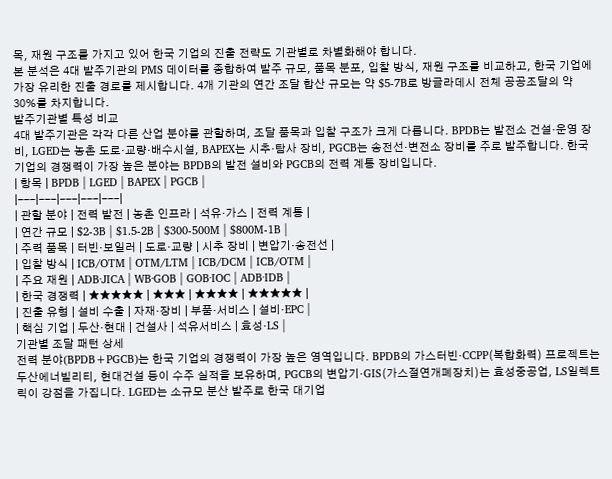목, 재원 구조를 가지고 있어 한국 기업의 진출 전략도 기관별로 차별화해야 합니다.
본 분석은 4대 발주기관의 PMS 데이터를 종합하여 발주 규모, 품목 분포, 입찰 방식, 재원 구조를 비교하고, 한국 기업에 가장 유리한 진출 경로를 제시합니다. 4개 기관의 연간 조달 합산 규모는 약 $5-7B로 방글라데시 전체 공공조달의 약 30%를 차지합니다.
발주기관별 특성 비교
4대 발주기관은 각각 다른 산업 분야를 관할하며, 조달 품목과 입찰 구조가 크게 다릅니다. BPDB는 발전소 건설·운영 장비, LGED는 농촌 도로·교량·배수시설, BAPEX는 시추·탐사 장비, PGCB는 송전선·변전소 장비를 주로 발주합니다. 한국 기업의 경쟁력이 가장 높은 분야는 BPDB의 발전 설비와 PGCB의 전력 계통 장비입니다.
| 항목 | BPDB | LGED | BAPEX | PGCB |
|---|---|---|---|---|
| 관할 분야 | 전력 발전 | 농촌 인프라 | 석유·가스 | 전력 계통 |
| 연간 규모 | $2-3B | $1.5-2B | $300-500M | $800M-1B |
| 주력 품목 | 터빈·보일러 | 도로·교량 | 시추 장비 | 변압기·송전선 |
| 입찰 방식 | ICB/OTM | OTM/LTM | ICB/DCM | ICB/OTM |
| 주요 재원 | ADB·JICA | WB·GOB | GOB·IOC | ADB·IDB |
| 한국 경쟁력 | ★★★★★ | ★★★ | ★★★★ | ★★★★★ |
| 진출 유형 | 설비 수출 | 자재·장비 | 부품·서비스 | 설비·EPC |
| 핵심 기업 | 두산·현대 | 건설사 | 석유서비스 | 효성·LS |
기관별 조달 패턴 상세
전력 분야(BPDB+PGCB)는 한국 기업의 경쟁력이 가장 높은 영역입니다. BPDB의 가스터빈·CCPP(복합화력) 프로젝트는 두산에너빌리티, 현대건설 등이 수주 실적을 보유하며, PGCB의 변압기·GIS(가스절연개폐장치)는 효성중공업, LS일렉트릭이 강점을 가집니다. LGED는 소규모 분산 발주로 한국 대기업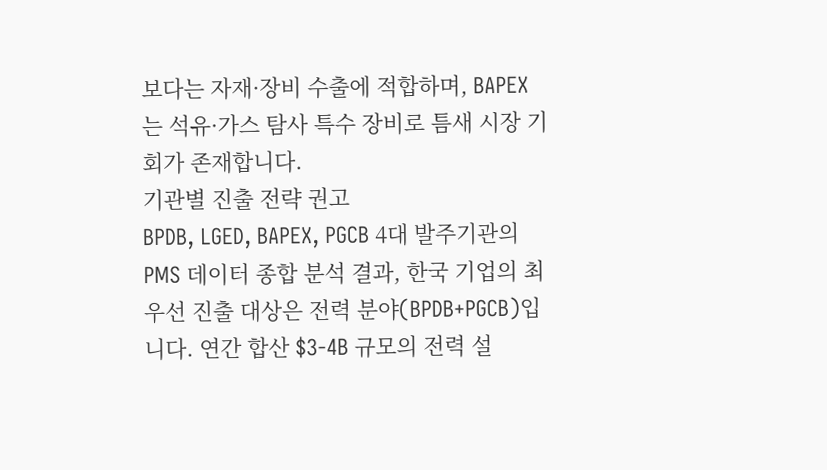보다는 자재·장비 수출에 적합하며, BAPEX는 석유·가스 탐사 특수 장비로 틈새 시장 기회가 존재합니다.
기관별 진출 전략 권고
BPDB, LGED, BAPEX, PGCB 4대 발주기관의 PMS 데이터 종합 분석 결과, 한국 기업의 최우선 진출 대상은 전력 분야(BPDB+PGCB)입니다. 연간 합산 $3-4B 규모의 전력 설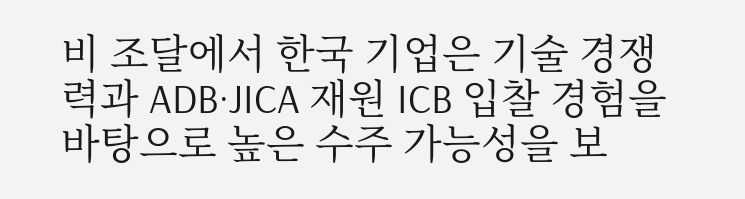비 조달에서 한국 기업은 기술 경쟁력과 ADB·JICA 재원 ICB 입찰 경험을 바탕으로 높은 수주 가능성을 보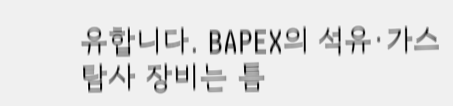유합니다. BAPEX의 석유·가스 탐사 장비는 틈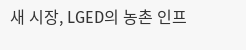새 시장, LGED의 농촌 인프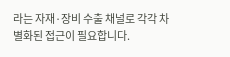라는 자재·장비 수출 채널로 각각 차별화된 접근이 필요합니다.